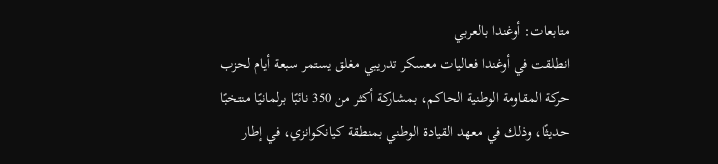متابعات: أوغندا بالعربي
انطلقت في أوغندا فعاليات معسكر تدريبي مغلق يستمر سبعة أيام لحزب حركة المقاومة الوطنية الحاكم، بمشاركة أكثر من 350 نائبًا برلمانيًا منتخبًا حديثًا، وذلك في معهد القيادة الوطني بمنطقة كيانكوانزي، في إطار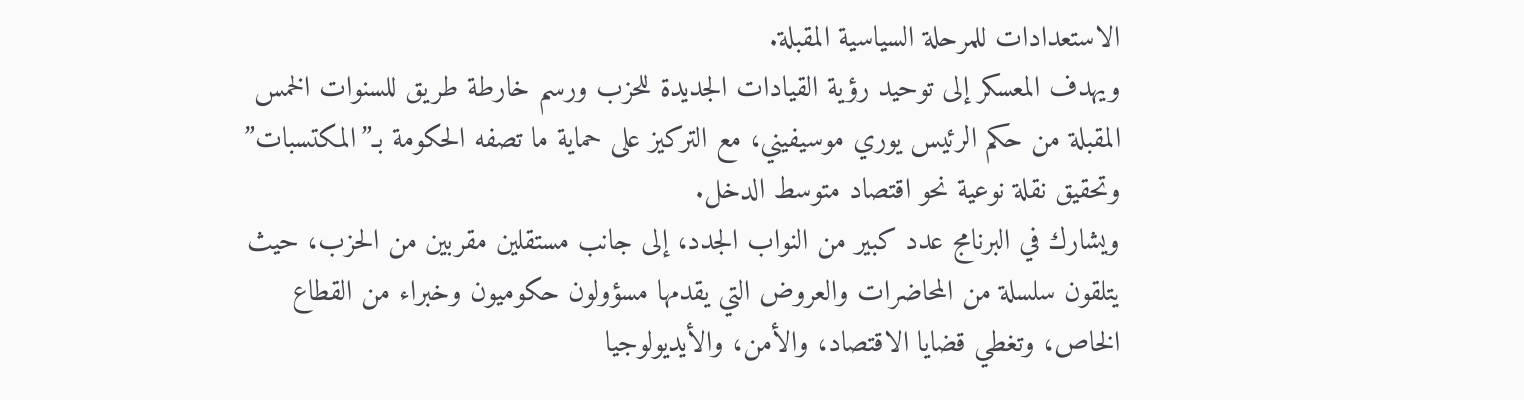الاستعدادات للمرحلة السياسية المقبلة.
ويهدف المعسكر إلى توحيد رؤية القيادات الجديدة للحزب ورسم خارطة طريق للسنوات الخمس المقبلة من حكم الرئيس يوري موسيفيني، مع التركيز على حماية ما تصفه الحكومة بـ”المكتسبات” وتحقيق نقلة نوعية نحو اقتصاد متوسط الدخل.
ويشارك في البرنامج عدد كبير من النواب الجدد، إلى جانب مستقلين مقربين من الحزب، حيث يتلقون سلسلة من المحاضرات والعروض التي يقدمها مسؤولون حكوميون وخبراء من القطاع الخاص، وتغطي قضايا الاقتصاد، والأمن، والأيديولوجيا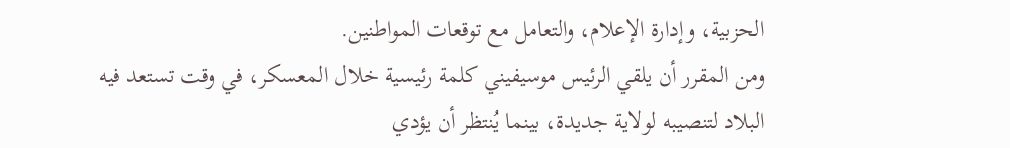الحزبية، وإدارة الإعلام، والتعامل مع توقعات المواطنين.
ومن المقرر أن يلقي الرئيس موسيفيني كلمة رئيسية خلال المعسكر، في وقت تستعد فيه البلاد لتنصيبه لولاية جديدة، بينما يُنتظر أن يؤدي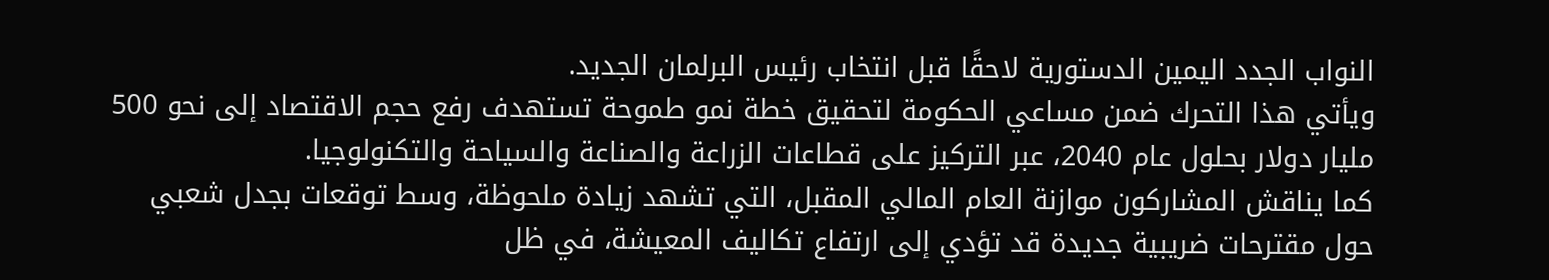النواب الجدد اليمين الدستورية لاحقًا قبل انتخاب رئيس البرلمان الجديد.
ويأتي هذا التحرك ضمن مساعي الحكومة لتحقيق خطة نمو طموحة تستهدف رفع حجم الاقتصاد إلى نحو 500 مليار دولار بحلول عام 2040، عبر التركيز على قطاعات الزراعة والصناعة والسياحة والتكنولوجيا.
كما يناقش المشاركون موازنة العام المالي المقبل، التي تشهد زيادة ملحوظة، وسط توقعات بجدل شعبي حول مقترحات ضريبية جديدة قد تؤدي إلى ارتفاع تكاليف المعيشة، في ظل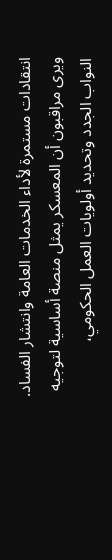انتقادات مستمرة لأداء الخدمات العامة وانتشار الفساد.
ويرى مراقبون أن المعسكر يمثل منصة أساسية لتوجيه النواب الجدد وتحديد أولويات العمل الحكومي،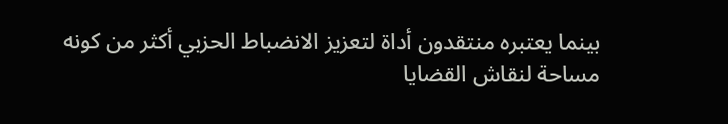بينما يعتبره منتقدون أداة لتعزيز الانضباط الحزبي أكثر من كونه مساحة لنقاش القضايا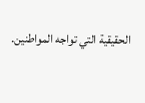الحقيقية التي تواجه المواطنين.